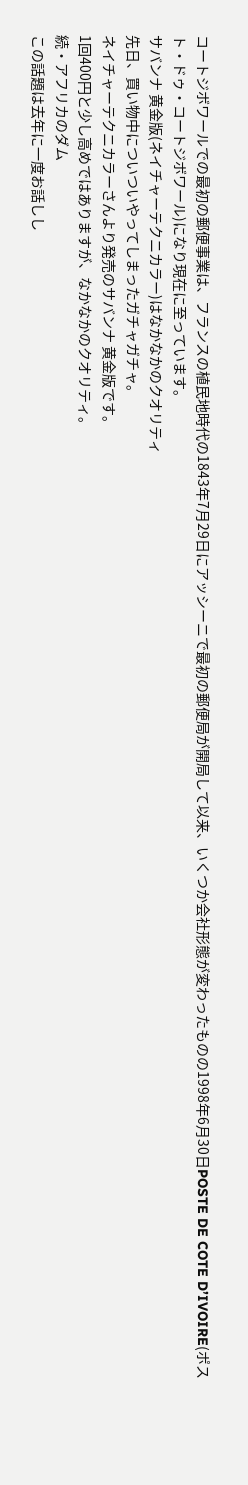コートジボワールでの最初の郵便事業は、フランスの植民地時代の1843年7月29日にアッシーニで最初の郵便局が開局して以来、いくつか会社形態が変わったものの1998年6月30日POSTE DE COTE D’IVOIRE(ポスト・ドゥ・コートジボワール)になり現在に至っています。
サバンナ 黄金版(ネイチャーテクニカラー)はなかなかのクオリティ
先日、買い物中についついやってしまったガチャガチャ。
ネイチャーテクニカラーさんより発売のサバンナ 黄金版です。
1回400円と少し高めではありますが、なかなかのクオリティ。
続・アフリカのダム
この話題は去年に一度お話しし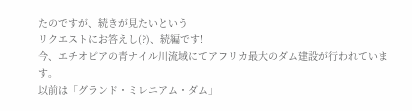たのですが、続きが見たいという
リクエストにお答えし(?)、続編です!
今、エチオピアの青ナイル川流域にてアフリカ最大のダム建設が行われています。
以前は「グランド・ミレニアム・ダム」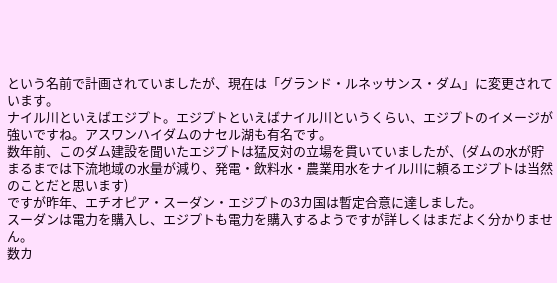という名前で計画されていましたが、現在は「グランド・ルネッサンス・ダム」に変更されています。
ナイル川といえばエジプト。エジプトといえばナイル川というくらい、エジプトのイメージが強いですね。アスワンハイダムのナセル湖も有名です。
数年前、このダム建設を聞いたエジプトは猛反対の立場を貫いていましたが、(ダムの水が貯まるまでは下流地域の水量が減り、発電・飲料水・農業用水をナイル川に頼るエジプトは当然のことだと思います)
ですが昨年、エチオピア・スーダン・エジプトの3カ国は暫定合意に達しました。
スーダンは電力を購入し、エジプトも電力を購入するようですが詳しくはまだよく分かりません。
数カ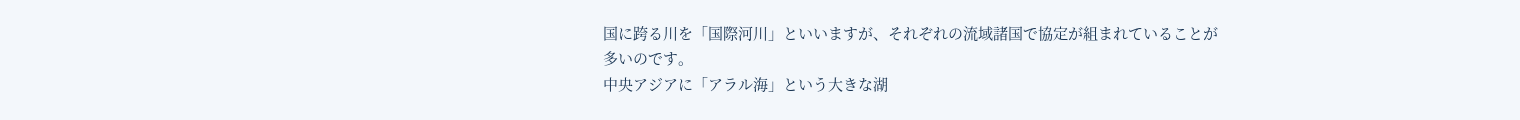国に跨る川を「国際河川」といいますが、それぞれの流域諸国で協定が組まれていることが多いのです。
中央アジアに「アラル海」という大きな湖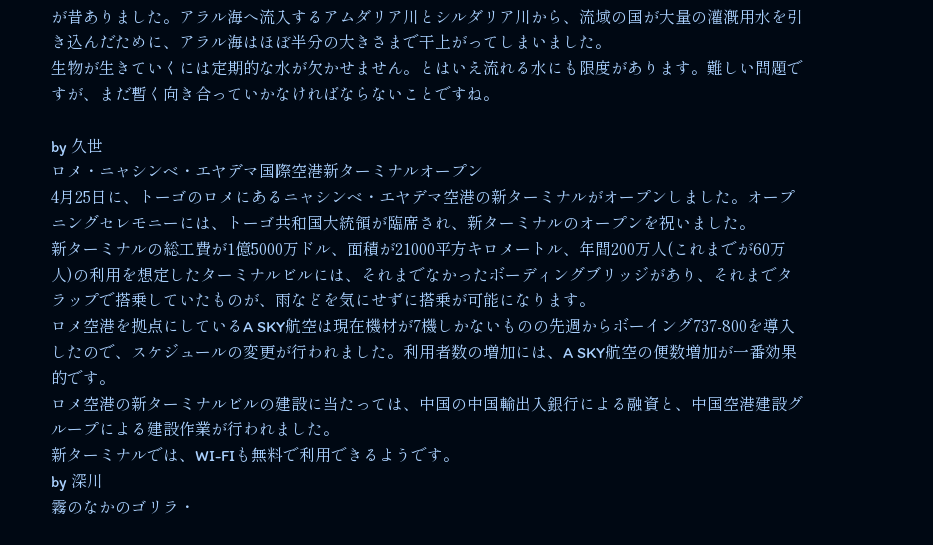が昔ありました。アラル海へ流入するアムダリア川とシルダリア川から、流域の国が大量の灌漑用水を引き込んだために、アラル海はほぼ半分の大きさまで干上がってしまいました。
生物が生きていくには定期的な水が欠かせません。とはいえ流れる水にも限度があります。難しい問題ですが、まだ暫く向き合っていかなければならないことですね。

by 久世
ロメ・ニャシンベ・エヤデマ国際空港新ターミナルオープン
4月25日に、トーゴのロメにあるニャシンベ・エヤデマ空港の新ターミナルがオープンしました。オープニングセレモニーには、トーゴ共和国大統領が臨席され、新ターミナルのオープンを祝いました。
新ターミナルの総工費が1億5000万ドル、面積が21000平方キロメートル、年間200万人(これまでが60万人)の利用を想定したターミナルビルには、それまでなかったボーディングブリッジがあり、それまでタラップで搭乗していたものが、雨などを気にせずに搭乗が可能になります。
ロメ空港を拠点にしているA SKY航空は現在機材が7機しかないものの先週からボーイング737-800を導入したので、スケジュールの変更が行われました。利用者数の増加には、A SKY航空の便数増加が一番効果的です。
ロメ空港の新ターミナルビルの建設に当たっては、中国の中国輸出入銀行による融資と、中国空港建設グループによる建設作業が行われました。
新ターミナルでは、WI-FIも無料で利用できるようです。
by 深川
霧のなかのゴリラ・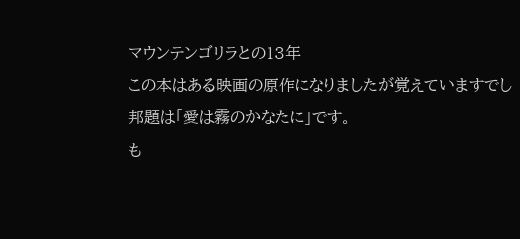マウンテンゴリラとの13年
この本はある映画の原作になりましたが覚えていますでし
邦題は「愛は霧のかなたに」です。
も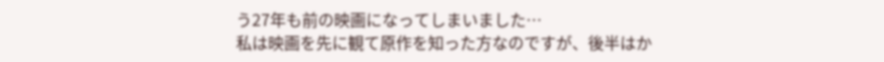う27年も前の映画になってしまいました…
私は映画を先に観て原作を知った方なのですが、後半はか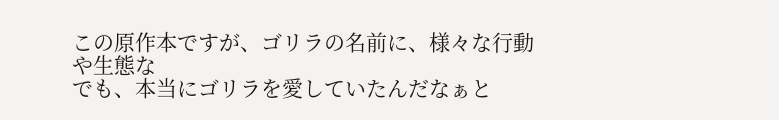この原作本ですが、ゴリラの名前に、様々な行動や生態な
でも、本当にゴリラを愛していたんだなぁと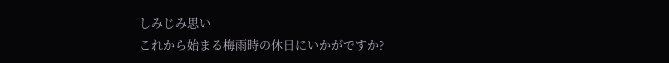しみじみ思い
これから始まる梅雨時の休日にいかがですか?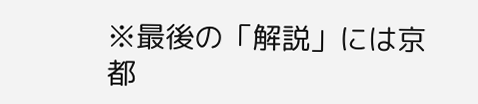※最後の「解説」には京都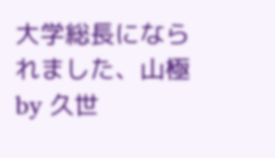大学総長になられました、山極
by 久世